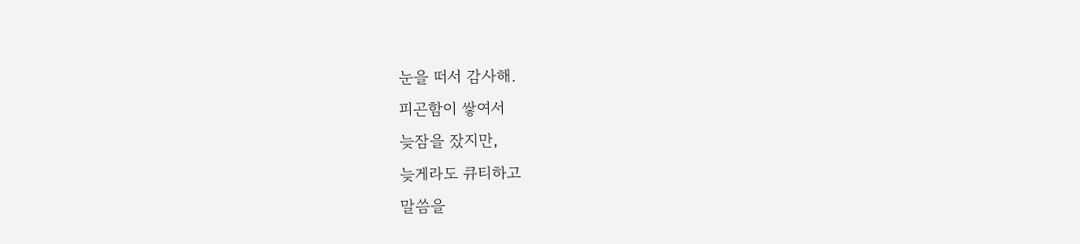눈을 떠서 감사해.
피곤함이 쌓여서
늦잠을 잤지만,
늦게라도 큐티하고
말씀을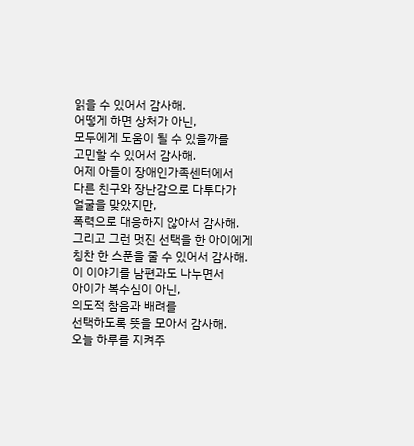읽을 수 있어서 감사해.
어떻게 하면 상처가 아닌,
모두에게 도움이 될 수 있을까를
고민할 수 있어서 감사해.
어제 아들이 장애인가족센터에서
다른 친구와 장난감으로 다투다가
얼굴을 맞았지만,
폭력으로 대응하지 않아서 감사해.
그리고 그런 멋진 선택을 한 아이에게
칭찬 한 스푼을 줄 수 있어서 감사해.
이 이야기를 남편과도 나누면서
아이가 복수심이 아닌,
의도적 참음과 배려를
선택하도록 뜻을 모아서 감사해.
오늘 하루를 지켜주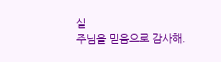실
주님을 믿음으로 감사해.